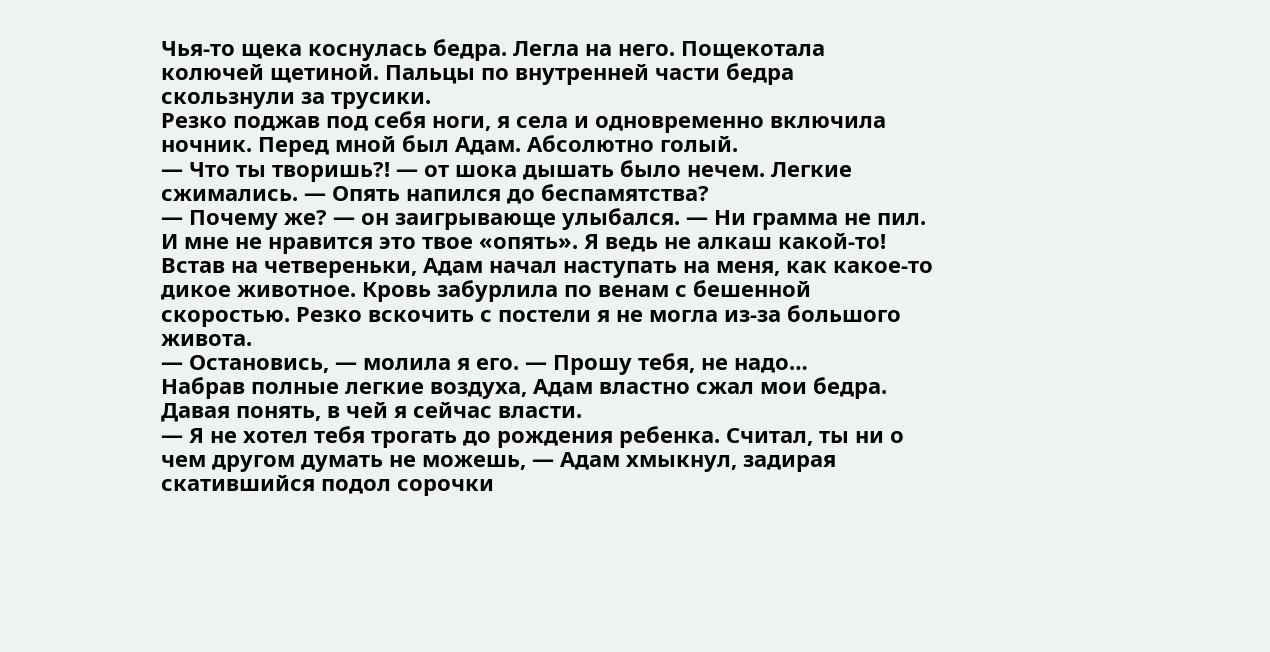Чья-то щека коснулась бедра. Легла на него. Пощекотала колючей щетиной. Пальцы по внутренней части бедра скользнули за трусики.
Резко поджав под себя ноги, я села и одновременно включила ночник. Перед мной был Адам. Абсолютно голый.
— Что ты творишь?! — от шока дышать было нечем. Легкие сжимались. — Опять напился до беспамятства?
— Почему же? — он заигрывающе улыбался. — Ни грамма не пил. И мне не нравится это твое «опять». Я ведь не алкаш какой-то!
Встав на четвереньки, Адам начал наступать на меня, как какое-то дикое животное. Кровь забурлила по венам с бешенной скоростью. Резко вскочить с постели я не могла из-за большого живота.
— Остановись, — молила я его. — Прошу тебя, не надо…
Набрав полные легкие воздуха, Адам властно сжал мои бедра. Давая понять, в чей я сейчас власти.
— Я не хотел тебя трогать до рождения ребенка. Считал, ты ни о чем другом думать не можешь, — Адам хмыкнул, задирая скатившийся подол сорочки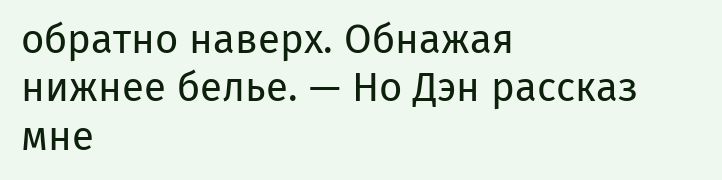обратно наверх. Обнажая нижнее белье. — Но Дэн рассказ мне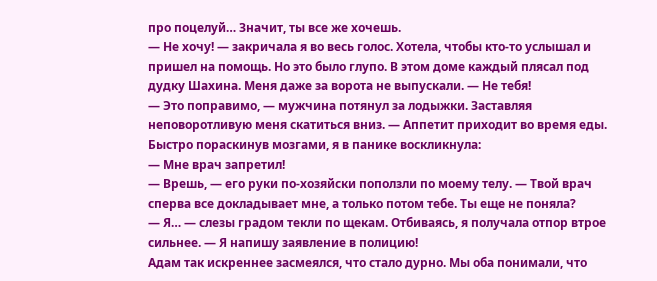про поцелуй… Значит, ты все же хочешь.
— Не хочу! — закричала я во весь голос. Хотела, чтобы кто-то услышал и пришел на помощь. Но это было глупо. В этом доме каждый плясал под дудку Шахина. Меня даже за ворота не выпускали. — Не тебя!
— Это поправимо, — мужчина потянул за лодыжки. Заставляя неповоротливую меня скатиться вниз. — Аппетит приходит во время еды.
Быстро пораскинув мозгами, я в панике воскликнула:
— Мне врач запретил!
— Врешь, — его руки по-хозяйски поползли по моему телу. — Твой врач сперва все докладывает мне, а только потом тебе. Ты еще не поняла?
— Я… — слезы градом текли по щекам. Отбиваясь, я получала отпор втрое сильнее. — Я напишу заявление в полицию!
Адам так искреннее засмеялся, что стало дурно. Мы оба понимали, что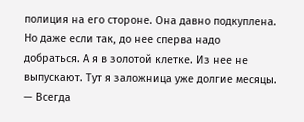полиция на его стороне. Она давно подкуплена. Но даже если так, до нее сперва надо добраться. А я в золотой клетке. Из нее не выпускают. Тут я заложница уже долгие месяцы.
— Всегда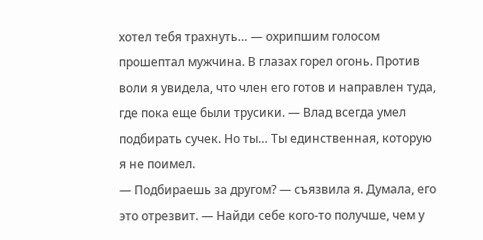хотел тебя трахнуть… — охрипшим голосом прошептал мужчина. В глазах горел огонь. Против воли я увидела, что член его готов и направлен туда, где пока еще были трусики. — Влад всегда умел подбирать сучек. Но ты… Ты единственная, которую я не поимел.
— Подбираешь за другом? — съязвила я. Думала, его это отрезвит. — Найди себе кого-то получше, чем у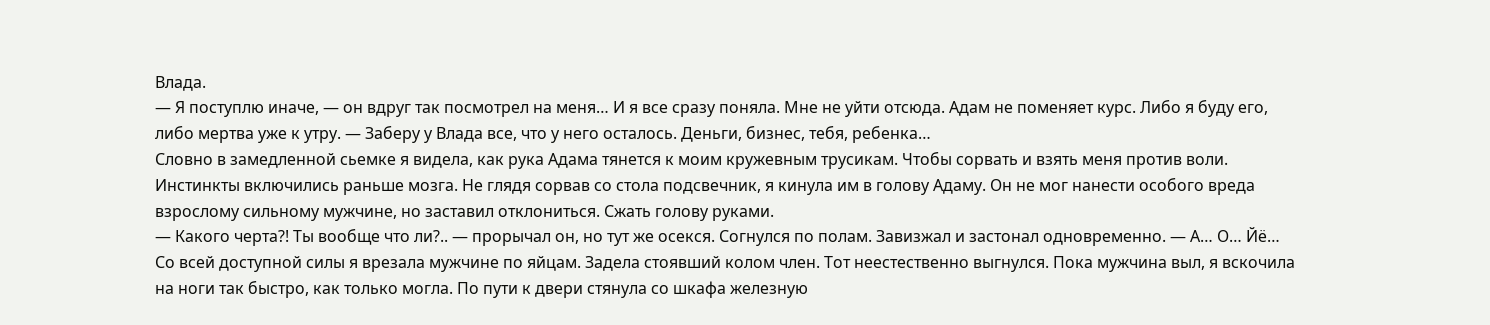Влада.
— Я поступлю иначе, — он вдруг так посмотрел на меня… И я все сразу поняла. Мне не уйти отсюда. Адам не поменяет курс. Либо я буду его, либо мертва уже к утру. — Заберу у Влада все, что у него осталось. Деньги, бизнес, тебя, ребенка…
Словно в замедленной сьемке я видела, как рука Адама тянется к моим кружевным трусикам. Чтобы сорвать и взять меня против воли. Инстинкты включились раньше мозга. Не глядя сорвав со стола подсвечник, я кинула им в голову Адаму. Он не мог нанести особого вреда взрослому сильному мужчине, но заставил отклониться. Сжать голову руками.
— Какого черта?! Ты вообще что ли?.. — прорычал он, но тут же осекся. Согнулся по полам. Завизжал и застонал одновременно. — А… О… Йё…
Со всей доступной силы я врезала мужчине по яйцам. Задела стоявший колом член. Тот неестественно выгнулся. Пока мужчина выл, я вскочила на ноги так быстро, как только могла. По пути к двери стянула со шкафа железную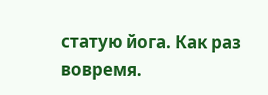статую йога. Как раз вовремя.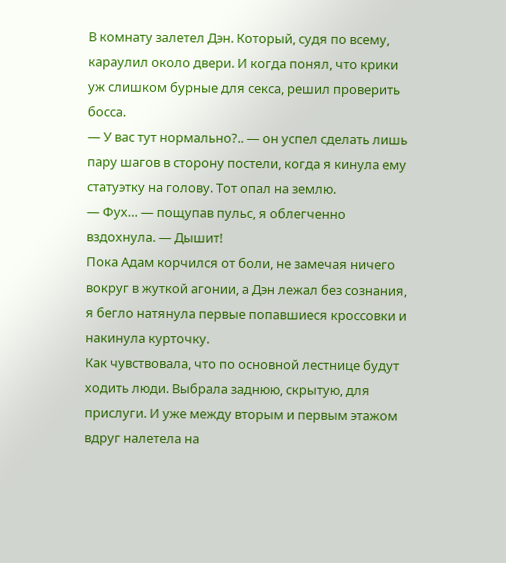В комнату залетел Дэн. Который, судя по всему, караулил около двери. И когда понял, что крики уж слишком бурные для секса, решил проверить босса.
— У вас тут нормально?.. — он успел сделать лишь пару шагов в сторону постели, когда я кинула ему статуэтку на голову. Тот опал на землю.
— Фух… — пощупав пульс, я облегченно вздохнула. — Дышит!
Пока Адам корчился от боли, не замечая ничего вокруг в жуткой агонии, а Дэн лежал без сознания, я бегло натянула первые попавшиеся кроссовки и накинула курточку.
Как чувствовала, что по основной лестнице будут ходить люди. Выбрала заднюю, скрытую, для прислуги. И уже между вторым и первым этажом вдруг налетела на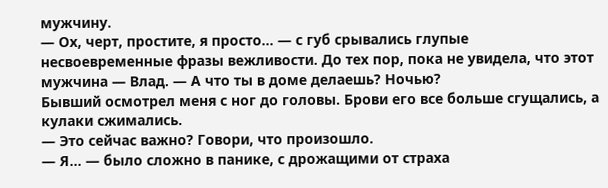мужчину.
— Ох, черт, простите, я просто… — с губ срывались глупые несвоевременные фразы вежливости. До тех пор, пока не увидела, что этот мужчина — Влад. — А что ты в доме делаешь? Ночью?
Бывший осмотрел меня с ног до головы. Брови его все больше сгущались, а кулаки сжимались.
— Это сейчас важно? Говори, что произошло.
— Я… — было сложно в панике, с дрожащими от страха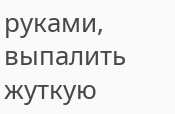руками, выпалить жуткую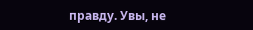правду. Увы, не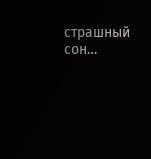страшный сон…